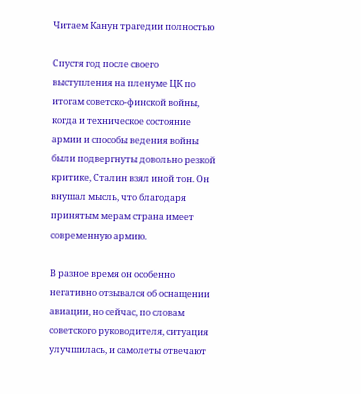Читаем Канун трагедии полностью

Спустя год после своего выступления на пленуме ЦК по итогам советско-финской войны, когда и техническое состояние армии и способы ведения войны были подвергнуты довольно резкой критике, Сталин взял иной тон. Он внушал мысль, что благодаря принятым мерам страна имеет современную армию.

В разное время он особенно негативно отзывался об оснащении авиации, но сейчас, по словам советского руководителя, ситуация улучшилась, и самолеты отвечают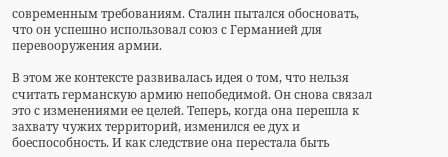современным требованиям. Сталин пытался обосновать, что он успешно использовал союз с Германией для перевооружения армии.

В этом же контексте развивалась идея о том, что нельзя считать германскую армию непобедимой. Он снова связал это с изменениями ее целей. Теперь, когда она перешла к захвату чужих территорий, изменился ее дух и боеспособность. И как следствие она перестала быть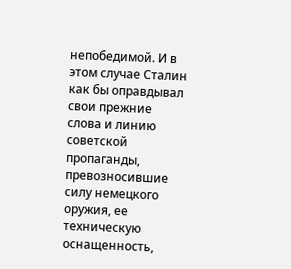непобедимой. И в этом случае Сталин как бы оправдывал свои прежние слова и линию советской пропаганды, превозносившие силу немецкого оружия, ее техническую оснащенность,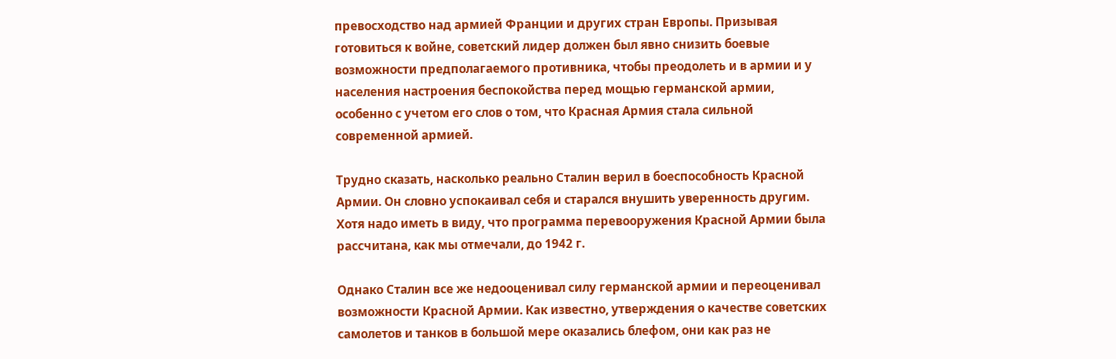превосходство над армией Франции и других стран Европы. Призывая готовиться к войне, советский лидер должен был явно снизить боевые возможности предполагаемого противника, чтобы преодолеть и в армии и у населения настроения беспокойства перед мощью германской армии, особенно с учетом его слов о том, что Красная Армия стала сильной современной армией.

Трудно сказать, насколько реально Сталин верил в боеспособность Красной Армии. Он словно успокаивал себя и старался внушить уверенность другим. Хотя надо иметь в виду, что программа перевооружения Красной Армии была рассчитана, как мы отмечали, до 1942 г.

Однако Сталин все же недооценивал силу германской армии и переоценивал возможности Красной Армии. Как известно, утверждения о качестве советских самолетов и танков в большой мере оказались блефом, они как раз не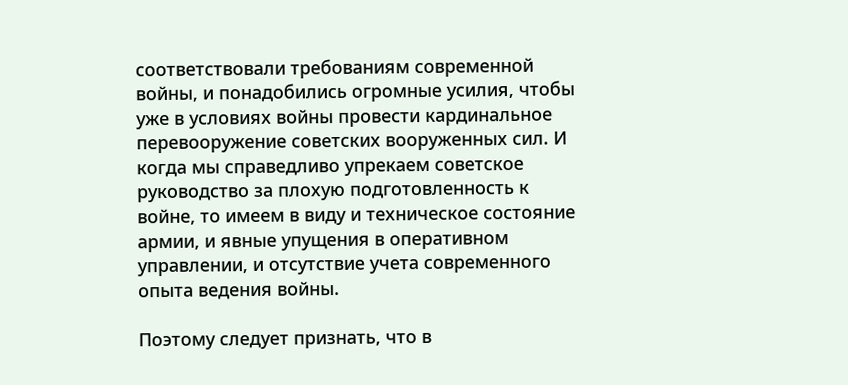соответствовали требованиям современной войны, и понадобились огромные усилия, чтобы уже в условиях войны провести кардинальное перевооружение советских вооруженных сил. И когда мы справедливо упрекаем советское руководство за плохую подготовленность к войне, то имеем в виду и техническое состояние армии, и явные упущения в оперативном управлении, и отсутствие учета современного опыта ведения войны.

Поэтому следует признать, что в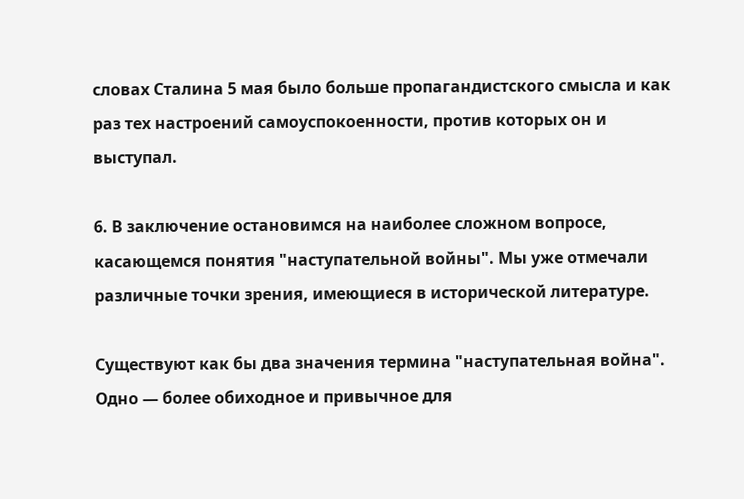словах Сталина 5 мая было больше пропагандистского смысла и как раз тех настроений самоуспокоенности, против которых он и выступал.

6. В заключение остановимся на наиболее сложном вопросе, касающемся понятия "наступательной войны". Мы уже отмечали различные точки зрения, имеющиеся в исторической литературе.

Существуют как бы два значения термина "наступательная война". Одно — более обиходное и привычное для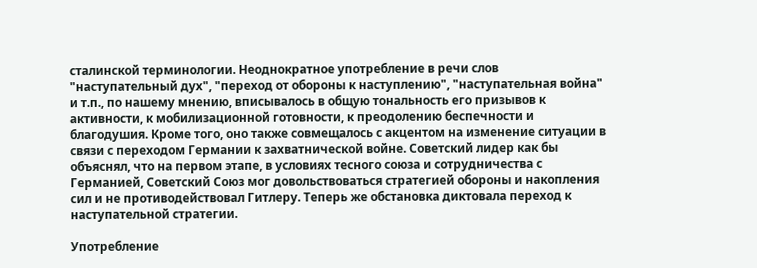сталинской терминологии. Неоднократное употребление в речи слов "наступательный дух", "переход от обороны к наступлению", "наступательная война" и т.п., по нашему мнению, вписывалось в общую тональность его призывов к активности, к мобилизационной готовности, к преодолению беспечности и благодушия. Кроме того, оно также совмещалось с акцентом на изменение ситуации в связи с переходом Германии к захватнической войне. Советский лидер как бы объяснял, что на первом этапе, в условиях тесного союза и сотрудничества с Германией, Советский Союз мог довольствоваться стратегией обороны и накопления сил и не противодействовал Гитлеру. Теперь же обстановка диктовала переход к наступательной стратегии.

Употребление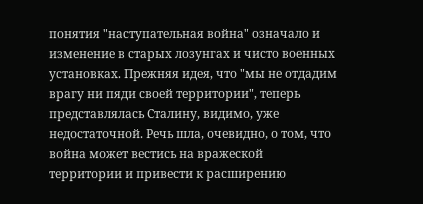понятия "наступательная война" означало и изменение в старых лозунгах и чисто военных установках. Прежняя идея, что "мы не отдадим врагу ни пяди своей территории", теперь представлялась Сталину, видимо, уже недостаточной. Речь шла, очевидно, о том, что война может вестись на вражеской территории и привести к расширению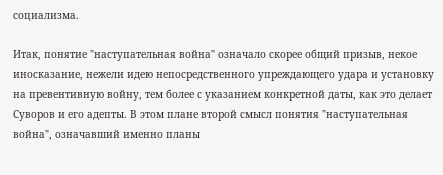социализма.

Итак, понятие "наступательная война" означало скорее общий призыв, некое иносказание, нежели идею непосредственного упреждающего удара и установку на превентивную войну, тем более с указанием конкретной даты, как это делает Суворов и его адепты. В этом плане второй смысл понятия "наступательная война", означавший именно планы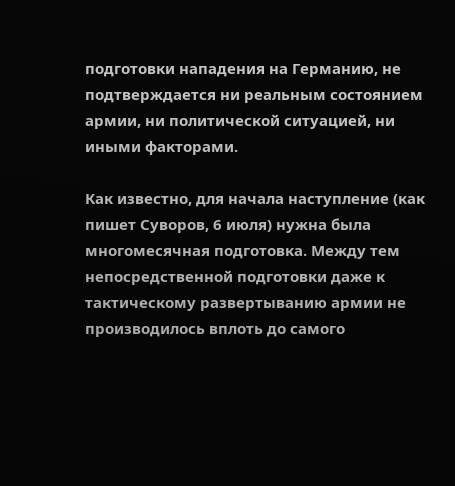подготовки нападения на Германию, не подтверждается ни реальным состоянием армии, ни политической ситуацией, ни иными факторами.

Как известно, для начала наступление (как пишет Суворов, 6 июля) нужна была многомесячная подготовка. Между тем непосредственной подготовки даже к тактическому развертыванию армии не производилось вплоть до самого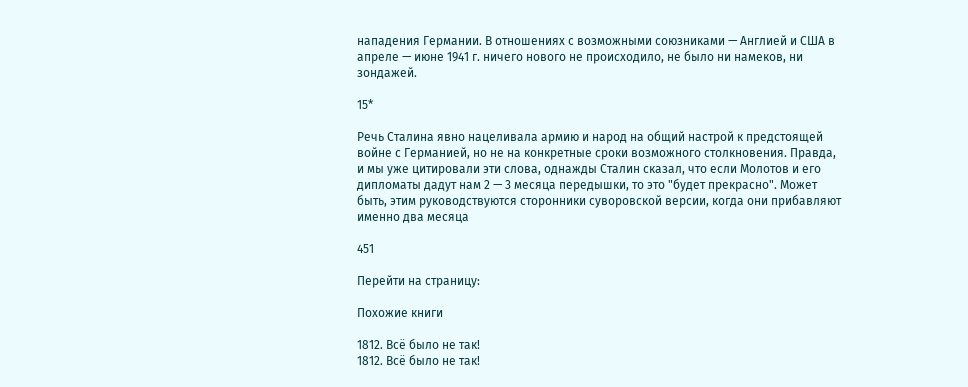нападения Германии. В отношениях с возможными союзниками — Англией и США в апреле — июне 1941 г. ничего нового не происходило, не было ни намеков, ни зондажей.

15*

Речь Сталина явно нацеливала армию и народ на общий настрой к предстоящей войне с Германией, но не на конкретные сроки возможного столкновения. Правда, и мы уже цитировали эти слова, однажды Сталин сказал, что если Молотов и его дипломаты дадут нам 2 — 3 месяца передышки, то это "будет прекрасно". Может быть, этим руководствуются сторонники суворовской версии, когда они прибавляют именно два месяца

451

Перейти на страницу:

Похожие книги

1812. Всё было не так!
1812. Всё было не так!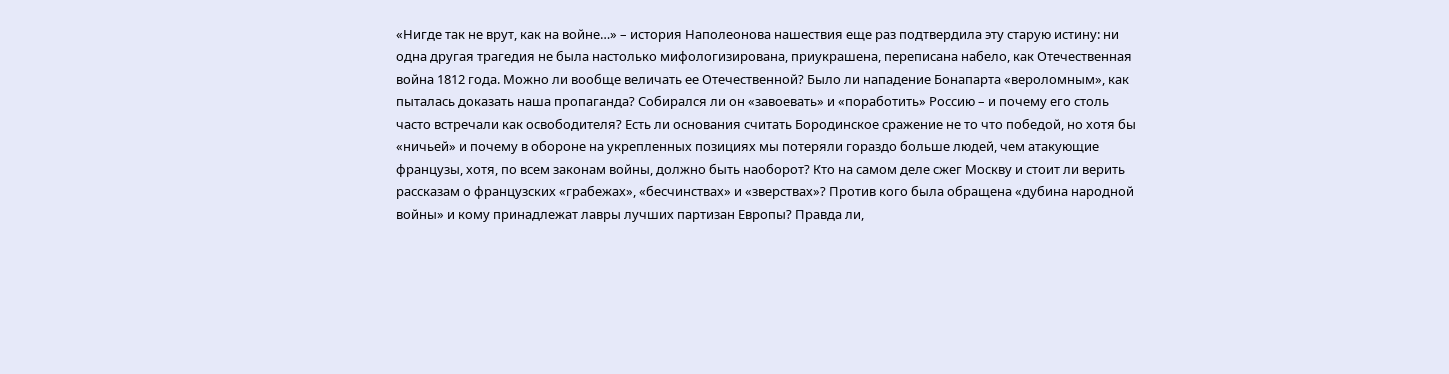«Нигде так не врут, как на войне…» – история Наполеонова нашествия еще раз подтвердила эту старую истину: ни одна другая трагедия не была настолько мифологизирована, приукрашена, переписана набело, как Отечественная война 1812 года. Можно ли вообще величать ее Отечественной? Было ли нападение Бонапарта «вероломным», как пыталась доказать наша пропаганда? Собирался ли он «завоевать» и «поработить» Россию – и почему его столь часто встречали как освободителя? Есть ли основания считать Бородинское сражение не то что победой, но хотя бы «ничьей» и почему в обороне на укрепленных позициях мы потеряли гораздо больше людей, чем атакующие французы, хотя, по всем законам войны, должно быть наоборот? Кто на самом деле сжег Москву и стоит ли верить рассказам о французских «грабежах», «бесчинствах» и «зверствах»? Против кого была обращена «дубина народной войны» и кому принадлежат лавры лучших партизан Европы? Правда ли,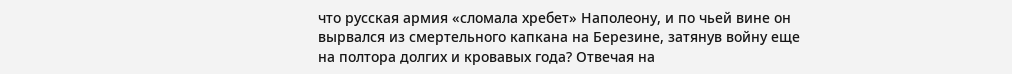что русская армия «сломала хребет» Наполеону, и по чьей вине он вырвался из смертельного капкана на Березине, затянув войну еще на полтора долгих и кровавых года? Отвечая на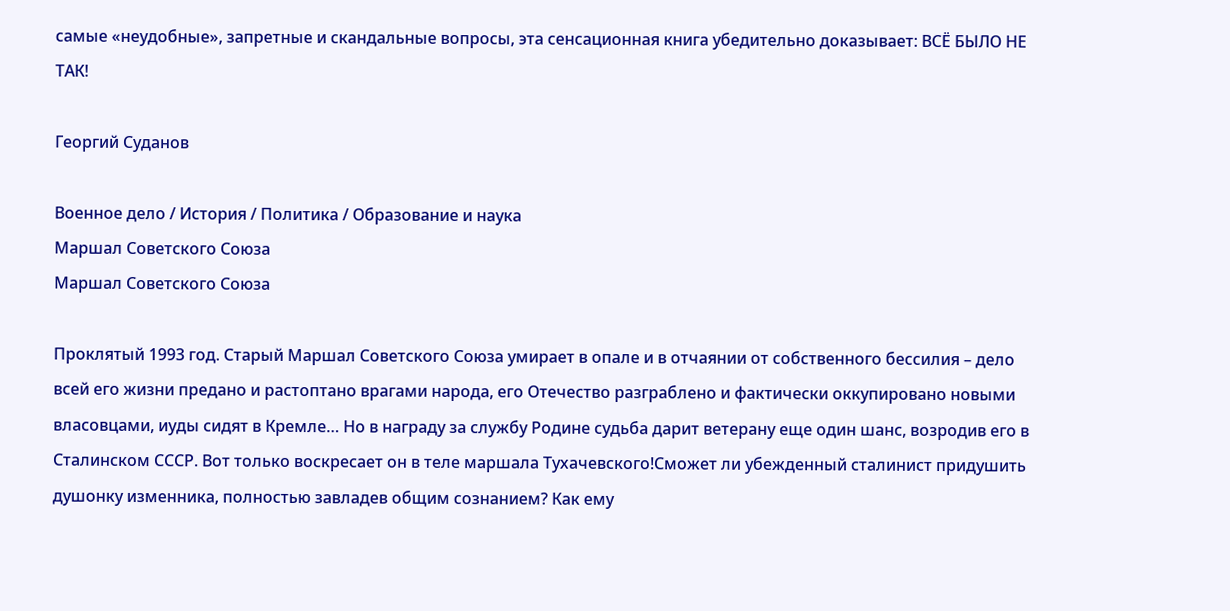самые «неудобные», запретные и скандальные вопросы, эта сенсационная книга убедительно доказывает: ВСЁ БЫЛО НЕ ТАК!

Георгий Суданов

Военное дело / История / Политика / Образование и наука
Маршал Советского Союза
Маршал Советского Союза

Проклятый 1993 год. Старый Маршал Советского Союза умирает в опале и в отчаянии от собственного бессилия – дело всей его жизни предано и растоптано врагами народа, его Отечество разграблено и фактически оккупировано новыми власовцами, иуды сидят в Кремле… Но в награду за службу Родине судьба дарит ветерану еще один шанс, возродив его в Сталинском СССР. Вот только воскресает он в теле маршала Тухачевского!Сможет ли убежденный сталинист придушить душонку изменника, полностью завладев общим сознанием? Как ему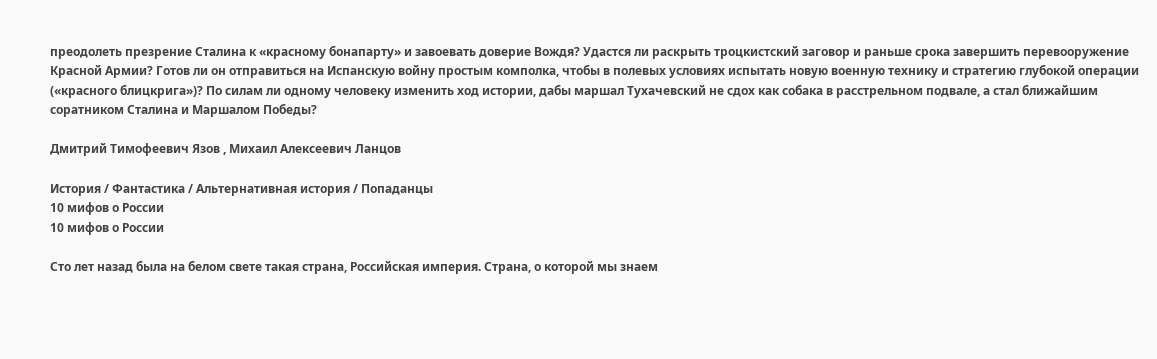преодолеть презрение Сталина к «красному бонапарту» и завоевать доверие Вождя? Удастся ли раскрыть троцкистский заговор и раньше срока завершить перевооружение Красной Армии? Готов ли он отправиться на Испанскую войну простым комполка, чтобы в полевых условиях испытать новую военную технику и стратегию глубокой операции («красного блицкрига»)? По силам ли одному человеку изменить ход истории, дабы маршал Тухачевский не сдох как собака в расстрельном подвале, а стал ближайшим соратником Сталина и Маршалом Победы?

Дмитрий Тимофеевич Язов , Михаил Алексеевич Ланцов

История / Фантастика / Альтернативная история / Попаданцы
10 мифов о России
10 мифов о России

Сто лет назад была на белом свете такая страна, Российская империя. Страна, о которой мы знаем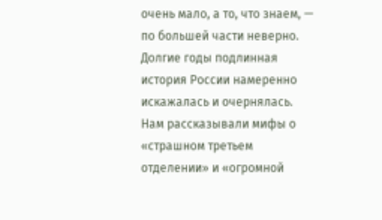очень мало, а то, что знаем, — по большей части неверно. Долгие годы подлинная история России намеренно искажалась и очернялась. Нам рассказывали мифы о «страшном третьем отделении» и «огромной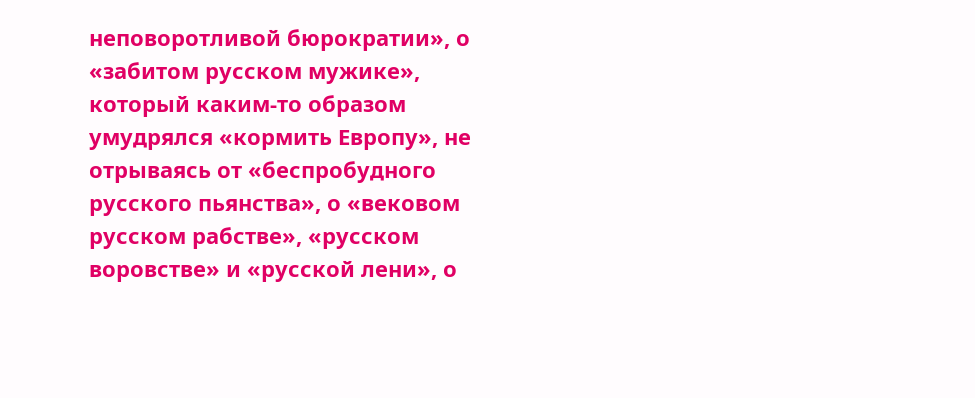неповоротливой бюрократии», о «забитом русском мужике», который каким-то образом умудрялся «кормить Европу», не отрываясь от «беспробудного русского пьянства», о «вековом русском рабстве», «русском воровстве» и «русской лени», о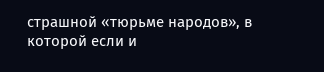страшной «тюрьме народов», в которой если и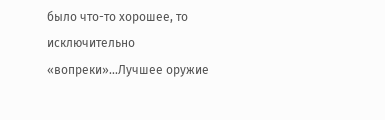было что-то хорошее, то исключительно «вопреки»...Лучшее оружие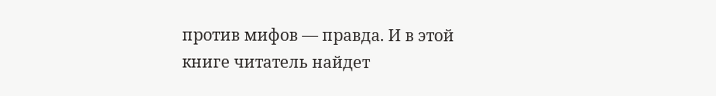против мифов — правда. И в этой книге читатель найдет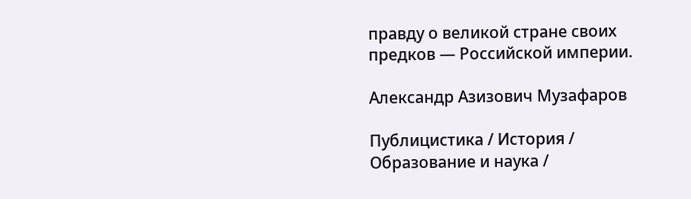правду о великой стране своих предков — Российской империи.

Александр Азизович Музафаров

Публицистика / История / Образование и наука /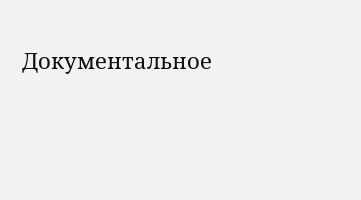Документальное